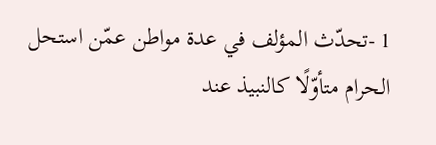1 -تحدّث المؤلف في عدة مواطن عمّن استحل الحرام متأوّلًا كالنبيذ عند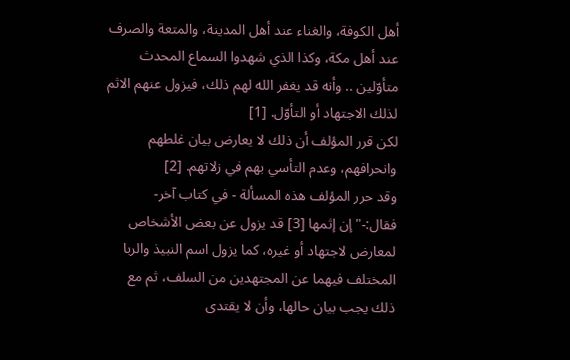أهل الكوفة، والغناء عند أهل المدينة، والمتعة والصرف عند أهل مكة، وكذا الذي شهدوا السماع المحدث متأوّلين .. وأنه قد يغفر الله لهم ذلك، فيزول عنهم الاثم لذلك الاجتهاد أو التأوّل. [1]
لكن قرر المؤلف أن ذلك لا يعارض بيان غلطهم وانحرافهم، وعدم التأسي بهم في زلاتهم. [2]
وقد حرر المؤلف هذه المسألة - في كتاب آخر- فقال:-"إن إثمها [3] قد يزول عن بعض الأشخاص لمعارض لاجتهاد أو غيره، كما يزول اسم النبيذ والربا المختلف فيهما عن المجتهدين من السلف، ثم مع ذلك يجب بيان حالها، وأن لا يقتدى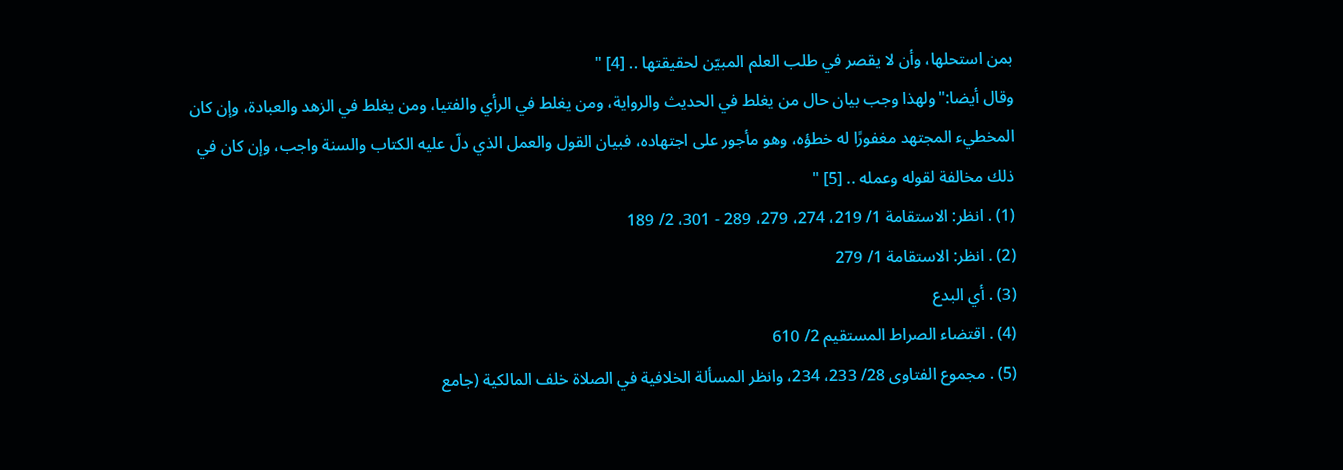بمن استحلها، وأن لا يقصر في طلب العلم المبيّن لحقيقتها .. [4] "
وقال أيضا:"ولهذا وجب بيان حال من يغلط في الحديث والرواية، ومن يغلط في الرأي والفتيا، ومن يغلط في الزهد والعبادة، وإن كان المخطيء المجتهد مغفورًا له خطؤه، وهو مأجور على اجتهاده، فبيان القول والعمل الذي دلّ عليه الكتاب والسنة واجب، وإن كان في ذلك مخالفة لقوله وعمله .. [5] "
(1) . انظر: الاستقامة 1/ 219، 274، 279، 289 - 301، 2/ 189
(2) . انظر: الاستقامة 1/ 279
(3) . أي البدع
(4) . اقتضاء الصراط المستقيم 2/ 610
(5) . مجموع الفتاوى 28/ 233، 234، وانظر المسألة الخلافية في الصلاة خلف المالكية (جامع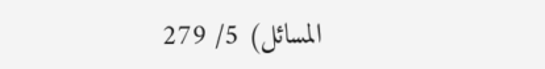المسائل) 5/ 279